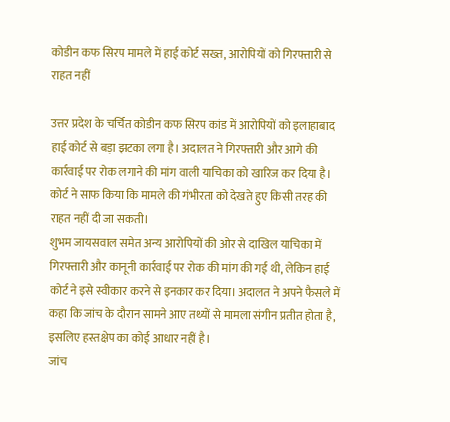कोडीन कफ सिरप मामले में हाई कोर्ट सख्त, आरोपियों को गिरफ्तारी से राहत नहीं

उत्तर प्रदेश के चर्चित कोडीन कफ सिरप कांड में आरोपियों को इलाहाबाद हाई कोर्ट से बड़ा झटका लगा है। अदालत ने गिरफ्तारी और आगे की कार्रवाई पर रोक लगाने की मांग वाली याचिका को खारिज कर दिया है। कोर्ट ने साफ किया कि मामले की गंभीरता को देखते हुए किसी तरह की राहत नहीं दी जा सकती।
शुभम जायसवाल समेत अन्य आरोपियों की ओर से दाखिल याचिका में गिरफ्तारी और कानूनी कार्रवाई पर रोक की मांग की गई थी, लेकिन हाई कोर्ट ने इसे स्वीकार करने से इनकार कर दिया। अदालत ने अपने फैसले में कहा कि जांच के दौरान सामने आए तथ्यों से मामला संगीन प्रतीत होता है, इसलिए हस्तक्षेप का कोई आधार नहीं है।
जांच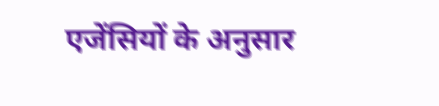एजेंसियों के अनुसार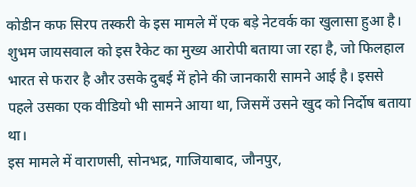कोडीन कफ सिरप तस्करी के इस मामले में एक बड़े नेटवर्क का खुलासा हुआ है। शुभम जायसवाल को इस रैकेट का मुख्य आरोपी बताया जा रहा है, जो फिलहाल भारत से फरार है और उसके दुबई में होने की जानकारी सामने आई है। इससे पहले उसका एक वीडियो भी सामने आया था, जिसमें उसने खुद को निर्दोष बताया था।
इस मामले में वाराणसी, सोनभद्र, गाजियाबाद, जौनपुर,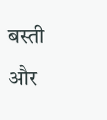बस्ती और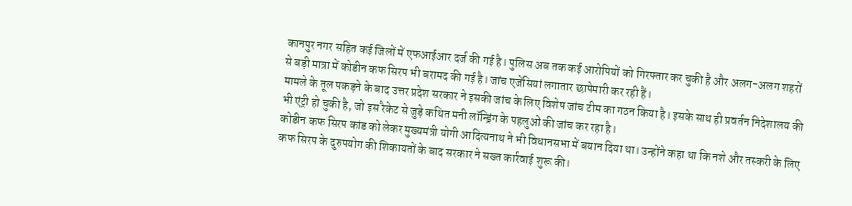कानपुर नगर सहित कई जिलों में एफआईआर दर्ज की गई है। पुलिस अब तक कई आरोपियों को गिरफ्तार कर चुकी है और अलग-अलग शहरों से बड़ी मात्रा में कोडीन कफ सिरप भी बरामद की गई है। जांच एजेंसियां लगातार छापेमारी कर रही हैं।
मामले के तूल पकड़ने के बाद उत्तर प्रदेश सरकार ने इसकी जांच के लिए विशेष जांच टीम का गठन किया है। इसके साथ ही प्रवर्तन निदेशालय की भी एंट्री हो चुकी है, जो इस रैकेट से जुड़े कथित मनी लॉन्ड्रिंग के पहलुओं की जांच कर रहा है।
कोडीन कफ सिरप कांड को लेकर मुख्यमंत्री योगी आदित्यनाथ ने भी विधानसभा में बयान दिया था। उन्होंने कहा था कि नशे और तस्करी के लिए कफ सिरप के दुरुपयोग की शिकायतों के बाद सरकार ने सख्त कार्रवाई शुरू की।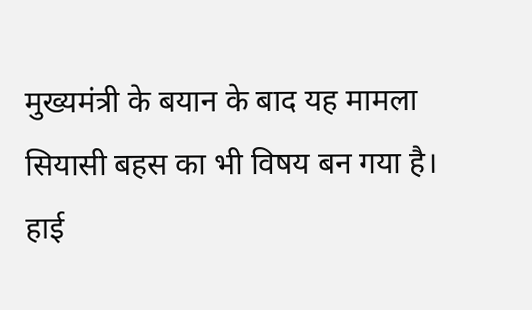मुख्यमंत्री के बयान के बाद यह मामला सियासी बहस का भी विषय बन गया है।
हाई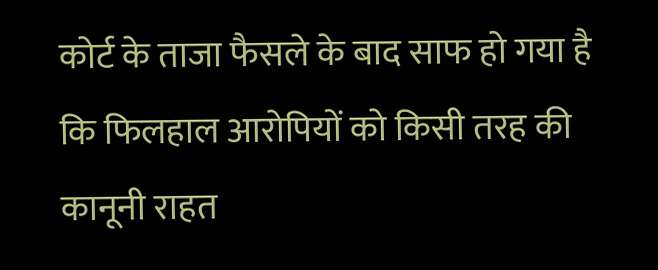कोर्ट के ताजा फैसले के बाद साफ हो गया है कि फिलहाल आरोपियों को किसी तरह की कानूनी राहत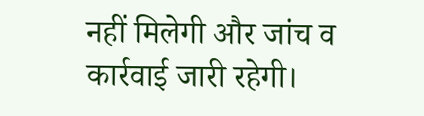नहीं मिलेगी और जांच व कार्रवाई जारी रहेगी।